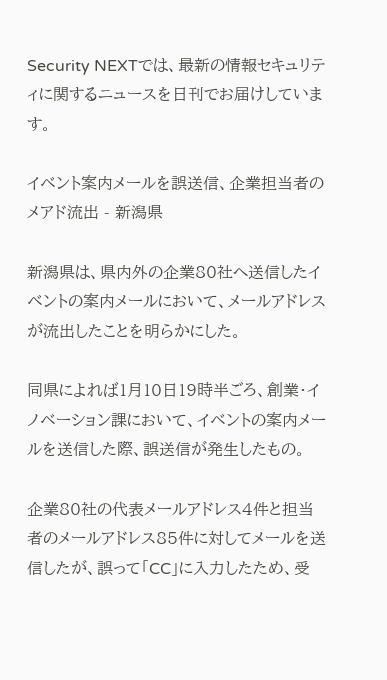Security NEXTでは、最新の情報セキュリティに関するニュースを日刊でお届けしています。

イベント案内メールを誤送信、企業担当者のメアド流出 - 新潟県

新潟県は、県内外の企業80社へ送信したイベントの案内メールにおいて、メールアドレスが流出したことを明らかにした。

同県によれば1月10日19時半ごろ、創業・イノベーション課において、イベントの案内メールを送信した際、誤送信が発生したもの。

企業80社の代表メールアドレス4件と担当者のメールアドレス85件に対してメールを送信したが、誤って「CC」に入力したため、受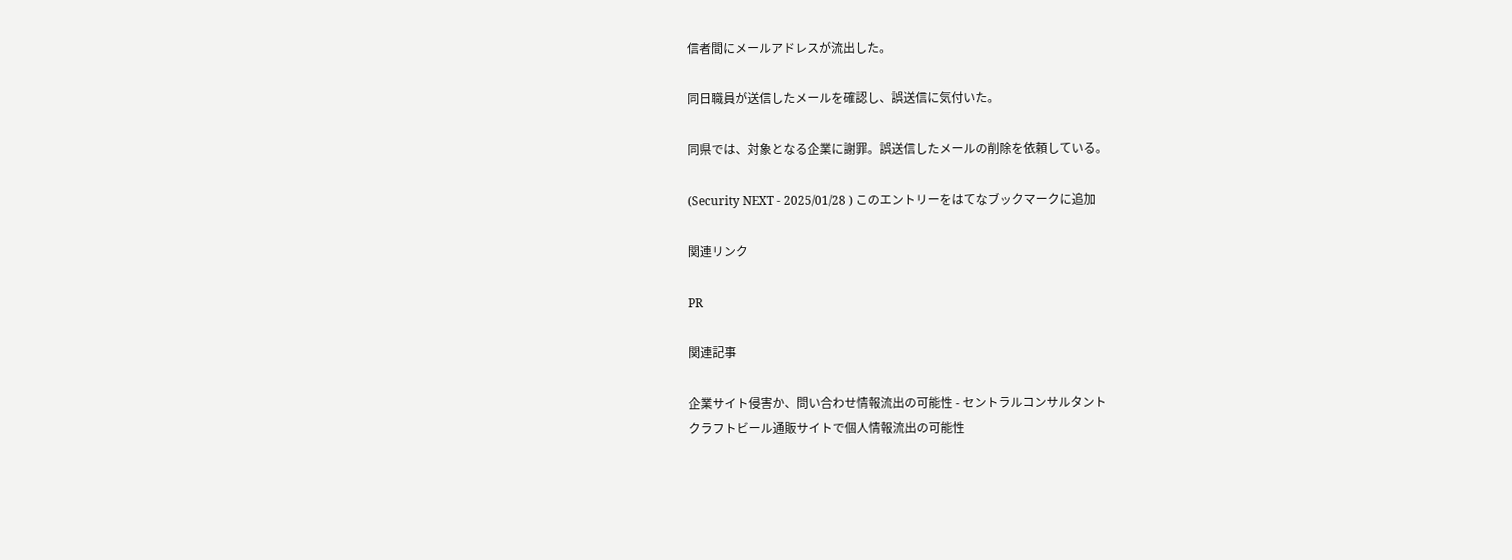信者間にメールアドレスが流出した。

同日職員が送信したメールを確認し、誤送信に気付いた。

同県では、対象となる企業に謝罪。誤送信したメールの削除を依頼している。

(Security NEXT - 2025/01/28 ) このエントリーをはてなブックマークに追加

関連リンク

PR

関連記事

企業サイト侵害か、問い合わせ情報流出の可能性 - セントラルコンサルタント
クラフトビール通販サイトで個人情報流出の可能性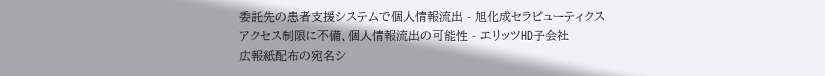委託先の患者支援システムで個人情報流出 - 旭化成セラピューティクス
アクセス制限に不備、個人情報流出の可能性 - エリッツHD子会社
広報紙配布の宛名シ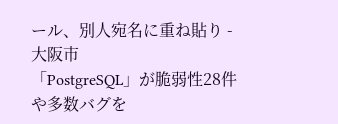ール、別人宛名に重ね貼り - 大阪市
「PostgreSQL」が脆弱性28件や多数バグを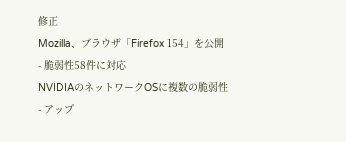修正
Mozilla、ブラウザ「Firefox 154」を公開 - 脆弱性58件に対応
NVIDIAのネットワークOSに複数の脆弱性 - アップ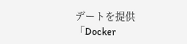デートを提供
「Docker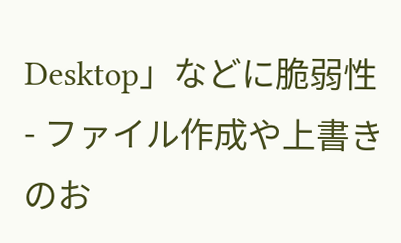Desktop」などに脆弱性 - ファイル作成や上書きのお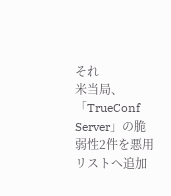それ
米当局、「TrueConf Server」の脆弱性2件を悪用リストへ追加